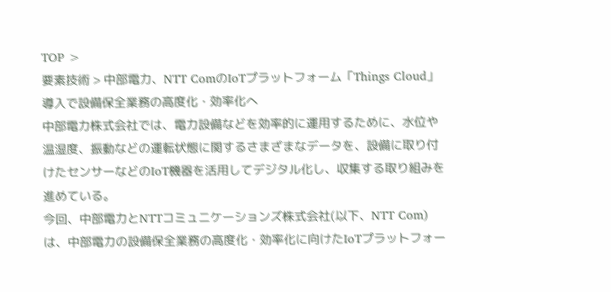TOP >
要素技術 > 中部電力、NTT ComのIoTプラットフォーム「Things Cloud」導入で設備保全業務の高度化・効率化へ
中部電力株式会社では、電力設備などを効率的に運用するために、水位や温湿度、振動などの運転状態に関するさまざまなデータを、設備に取り付けたセンサーなどのIoT機器を活用してデジタル化し、収集する取り組みを進めている。
今回、中部電力とNTTコミュニケーションズ株式会社(以下、NTT Com)は、中部電力の設備保全業務の高度化・効率化に向けたIoTプラットフォー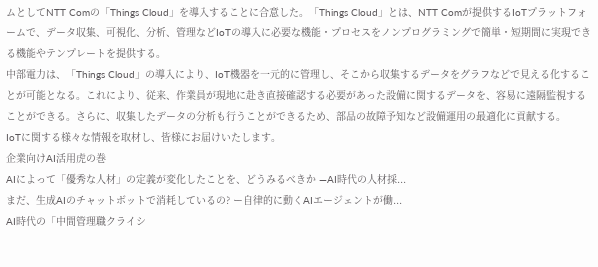ムとしてNTT Comの「Things Cloud」を導入することに合意した。「Things Cloud」とは、NTT Comが提供するIoTプラットフォームで、データ収集、可視化、分析、管理などIoTの導入に必要な機能・プロセスをノンプログラミングで簡単・短期間に実現できる機能やテンプレートを提供する。
中部電力は、「Things Cloud」の導入により、IoT機器を一元的に管理し、そこから収集するデータをグラフなどで見える化することが可能となる。これにより、従来、作業員が現地に赴き直接確認する必要があった設備に関するデータを、容易に遠隔監視することができる。さらに、収集したデータの分析も行うことができるため、部品の故障予知など設備運用の最適化に貢献する。
IoTに関する様々な情報を取材し、皆様にお届けいたします。
企業向けAI活用虎の巻
AIによって「優秀な人材」の定義が変化したことを、どうみるべきか —AI時代の人材採...
まだ、生成AIのチャットボットで消耗しているの? ー自律的に動くAIエージェントが働...
AI時代の「中間管理職クライシ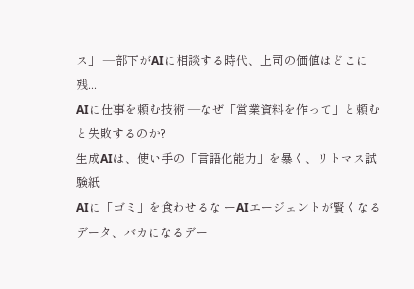ス」 —部下がAIに相談する時代、上司の価値はどこに残...
AIに仕事を頼む技術 —なぜ「営業資料を作って」と頼むと失敗するのか?
生成AIは、使い手の「言語化能力」を暴く、リトマス試験紙
AIに「ゴミ」を食わせるな ーAIエージェントが賢くなるデータ、バカになるデー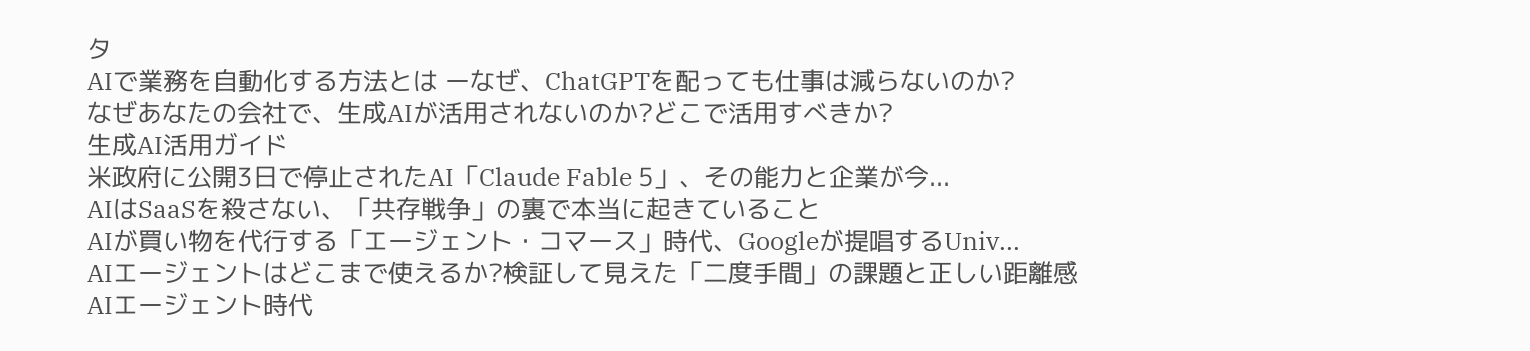タ
AIで業務を自動化する方法とは ーなぜ、ChatGPTを配っても仕事は減らないのか?
なぜあなたの会社で、生成AIが活用されないのか?どこで活用すべきか?
生成AI活用ガイド
米政府に公開3日で停止されたAI「Claude Fable 5」、その能力と企業が今...
AIはSaaSを殺さない、「共存戦争」の裏で本当に起きていること
AIが買い物を代行する「エージェント・コマース」時代、Googleが提唱するUniv...
AIエージェントはどこまで使えるか?検証して見えた「二度手間」の課題と正しい距離感
AIエージェント時代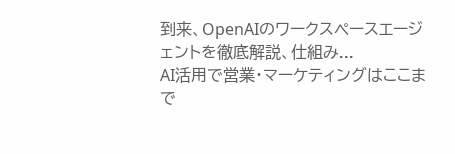到来、OpenAIのワークスペースエージェントを徹底解説、仕組み...
AI活用で営業・マーケティングはここまで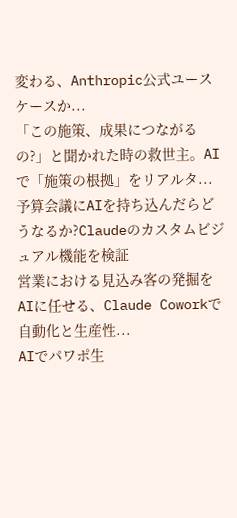変わる、Anthropic公式ユースケースか...
「この施策、成果につながるの?」と聞かれた時の救世主。AIで「施策の根拠」をリアルタ...
予算会議にAIを持ち込んだらどうなるか?Claudeのカスタムビジュアル機能を検証
営業における見込み客の発掘をAIに任せる、Claude Coworkで自動化と生産性...
AIでパワポ生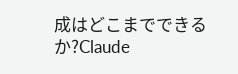成はどこまでできるか?Claude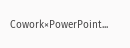Cowork×PowerPoint...